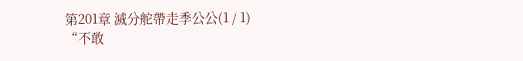第201章 滅分舵帶走季公公(1 / 1)
“不敢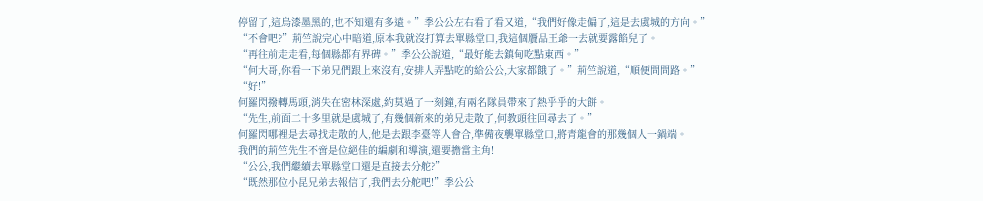停留了,這烏漆墨黑的,也不知還有多遠。”季公公左右看了看又道,“我們好像走偏了,這是去虞城的方向。”
“不會吧?”荊竺說完心中暗道,原本我就沒打算去單縣堂口,我這個贗品王爺一去就要露餡兒了。
“再往前走走看,每個縣都有界碑。”季公公說道,“最好能去鎮甸吃點東西。”
“何大哥,你看一下弟兄們跟上來沒有,安排人弄點吃的給公公,大家都餓了。”荊竺說道,“順便問問路。”
“好!”
何羅閃撥轉馬頭,消失在密林深處,約莫過了一刻鐘,有兩名隊員帶來了熱乎乎的大餅。
“先生,前面二十多里就是虞城了,有幾個新來的弟兄走散了,何教頭往回尋去了。”
何羅閃哪裡是去尋找走散的人,他是去跟李臺等人會合,準備夜襲單縣堂口,將青龍會的那幾個人一鍋端。
我們的荊竺先生不啻是位絕佳的編劇和導演,還要擔當主角!
“公公,我們繼續去單縣堂口還是直接去分舵?”
“既然那位小昆兄弟去報信了,我們去分舵吧!”季公公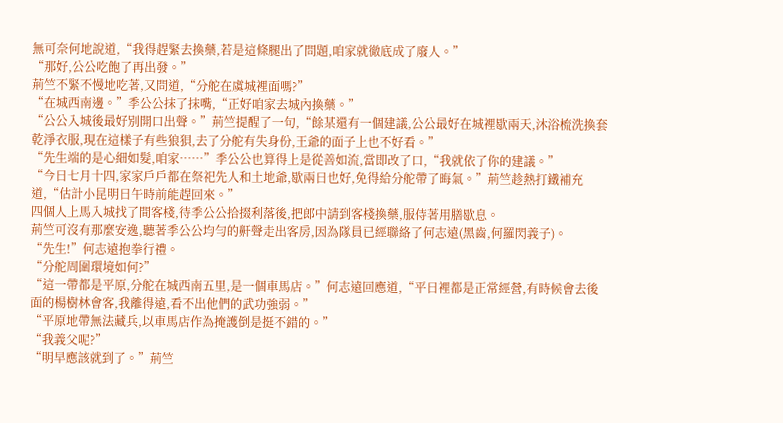無可奈何地說道,“我得趕緊去換藥,若是這條腿出了問題,咱家就徹底成了廢人。”
“那好,公公吃飽了再出發。”
荊竺不緊不慢地吃著,又問道,“分舵在虞城裡面嗎?”
“在城西南邊。”季公公抹了抹嘴,“正好咱家去城內換藥。”
“公公入城後最好別開口出聲。”荊竺提醒了一句,“餘某還有一個建議,公公最好在城裡歇兩天,沐浴梳洗換套乾淨衣服,現在這樣子有些狼狽,去了分舵有失身份,王爺的面子上也不好看。”
“先生端的是心細如髮,咱家……”季公公也算得上是從善如流,當即改了口,“我就依了你的建議。”
“今日七月十四,家家戶戶都在祭祀先人和土地爺,歇兩日也好,免得給分舵帶了晦氣。”荊竺趁熱打鐵補充道,“估計小昆明日午時前能趕回來。”
四個人上馬入城找了間客棧,待季公公拾掇利落後,把郎中請到客棧換藥,服侍著用膳歇息。
荊竺可沒有那麼安逸,聽著季公公均勻的鼾聲走出客房,因為隊員已經聯絡了何志遠(黑齒,何羅閃義子)。
“先生!”何志遠抱拳行禮。
“分舵周圍環境如何?”
“這一帶都是平原,分舵在城西南五里,是一個車馬店。”何志遠回應道,“平日裡都是正常經營,有時候會去後面的楊樹林會客,我離得遠,看不出他們的武功強弱。”
“平原地帶無法藏兵,以車馬店作為掩護倒是挺不錯的。”
“我義父呢?”
“明早應該就到了。”荊竺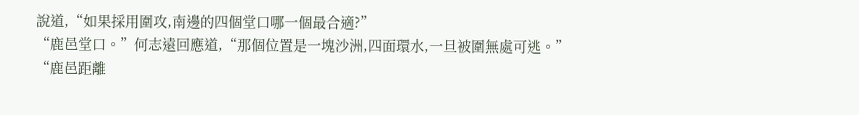說道,“如果採用圍攻,南邊的四個堂口哪一個最合適?”
“鹿邑堂口。”何志遠回應道,“那個位置是一塊沙洲,四面環水,一旦被圍無處可逃。”
“鹿邑距離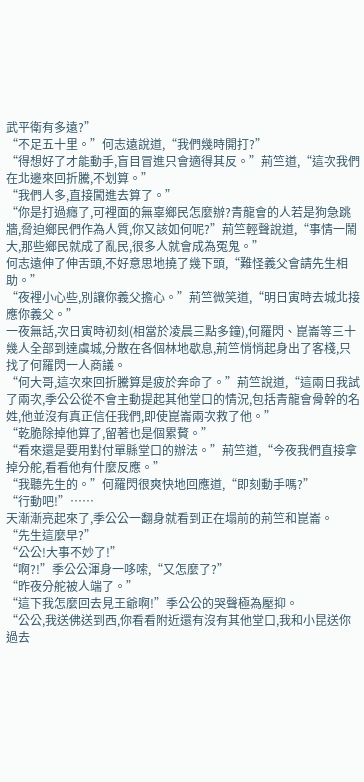武平衛有多遠?”
“不足五十里。”何志遠說道,“我們幾時開打?”
“得想好了才能動手,盲目冒進只會適得其反。”荊竺道,“這次我們在北邊來回折騰,不划算。”
“我們人多,直接闖進去算了。”
“你是打過癮了,可裡面的無辜鄉民怎麼辦?青龍會的人若是狗急跳牆,脅迫鄉民們作為人質,你又該如何呢?”荊竺輕聲說道,“事情一鬧大,那些鄉民就成了亂民,很多人就會成為冤鬼。”
何志遠伸了伸舌頭,不好意思地撓了幾下頭,“難怪義父會請先生相助。”
“夜裡小心些,別讓你義父擔心。”荊竺微笑道,“明日寅時去城北接應你義父。”
一夜無話,次日寅時初刻(相當於凌晨三點多鐘),何羅閃、崑崙等三十幾人全部到達虞城,分散在各個林地歇息,荊竺悄悄起身出了客棧,只找了何羅閃一人商議。
“何大哥,這次來回折騰算是疲於奔命了。”荊竺說道,“這兩日我試了兩次,季公公從不會主動提起其他堂口的情況,包括青龍會骨幹的名姓,他並沒有真正信任我們,即使崑崙兩次救了他。”
“乾脆除掉他算了,留著也是個累贅。”
“看來還是要用對付單縣堂口的辦法。”荊竺道,“今夜我們直接拿掉分舵,看看他有什麼反應。”
“我聽先生的。”何羅閃很爽快地回應道,“即刻動手嗎?”
“行動吧!”……
天漸漸亮起來了,季公公一翻身就看到正在塌前的荊竺和崑崙。
“先生這麼早?”
“公公!大事不妙了!”
“啊?!”季公公渾身一哆嗦,“又怎麼了?”
“昨夜分舵被人端了。”
“這下我怎麼回去見王爺啊!”季公公的哭聲極為壓抑。
“公公,我送佛送到西,你看看附近還有沒有其他堂口,我和小昆送你過去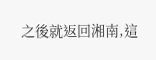之後就返回湘南,這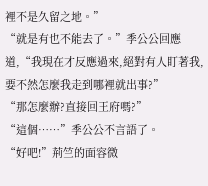裡不是久留之地。”
“就是有也不能去了。”季公公回應道,“我現在才反應過來,絕對有人盯著我,要不然怎麼我走到哪裡就出事?”
“那怎麼辦?直接回王府嗎?”
“這個……”季公公不言語了。
“好吧!”荊竺的面容微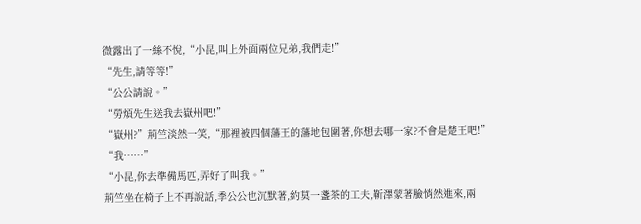微露出了一絲不悅,“小昆,叫上外面兩位兄弟,我們走!”
“先生,請等等!”
“公公請說。”
“勞煩先生送我去嶽州吧!”
“嶽州?”荊竺淡然一笑,“那裡被四個藩王的藩地包圍著,你想去哪一家?不會是楚王吧!”
“我……”
“小昆,你去準備馬匹,弄好了叫我。”
荊竺坐在椅子上不再說話,季公公也沉默著,約莫一盞茶的工夫,靳澤蒙著臉悄然進來,兩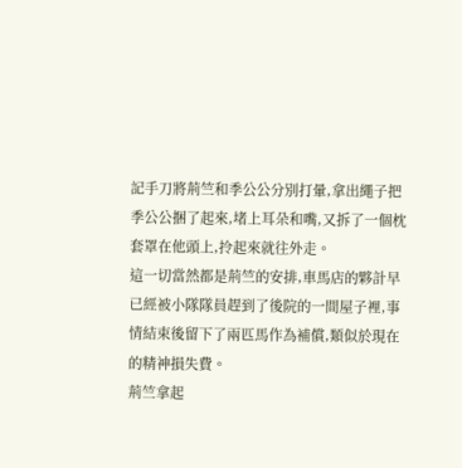記手刀將荊竺和季公公分別打暈,拿出繩子把季公公捆了起來,堵上耳朵和嘴,又拆了一個枕套罩在他頭上,拎起來就往外走。
這一切當然都是荊竺的安排,車馬店的夥計早已經被小隊隊員趕到了後院的一間屋子裡,事情結束後留下了兩匹馬作為補償,類似於現在的精神損失費。
荊竺拿起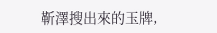靳澤搜出來的玉牌,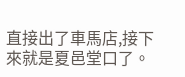直接出了車馬店,接下來就是夏邑堂口了。